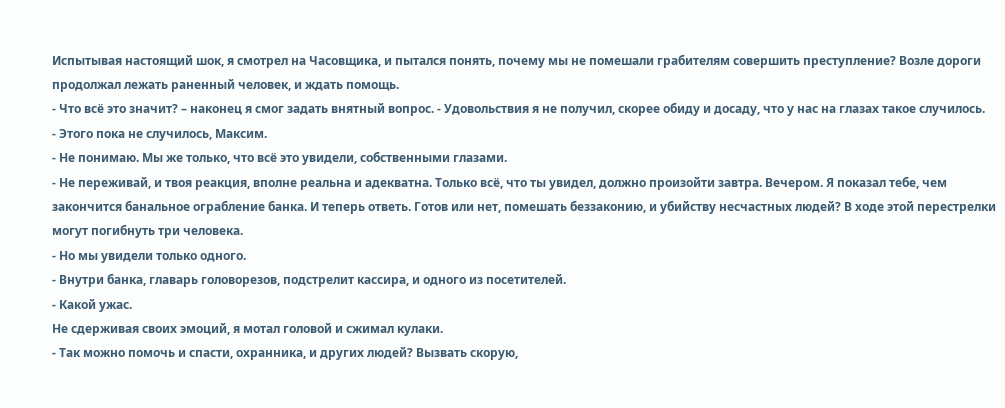Испытывая настоящий шок, я смотрел на Часовщика, и пытался понять, почему мы не помешали грабителям совершить преступление? Возле дороги продолжал лежать раненный человек, и ждать помощь.
- Что всё это значит? – наконец я смог задать внятный вопрос. - Удовольствия я не получил, скорее обиду и досаду, что у нас на глазах такое случилось.
- Этого пока не случилось, Максим.
- Не понимаю. Мы же только, что всё это увидели, собственными глазами.
- Не переживай, и твоя реакция, вполне реальна и адекватна. Только всё, что ты увидел, должно произойти завтра. Вечером. Я показал тебе, чем закончится банальное ограбление банка. И теперь ответь. Готов или нет, помешать беззаконию, и убийству несчастных людей? В ходе этой перестрелки могут погибнуть три человека.
- Но мы увидели только одного.
- Внутри банка, главарь головорезов, подстрелит кассира, и одного из посетителей.
- Какой ужас.
Не сдерживая своих эмоций, я мотал головой и сжимал кулаки.
- Так можно помочь и спасти, охранника, и других людей? Вызвать скорую,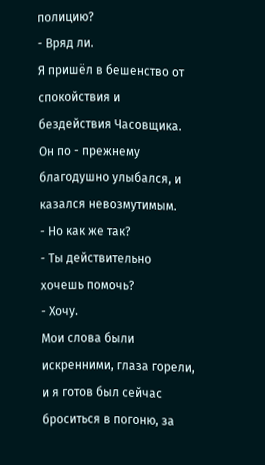полицию?
- Вряд ли.
Я пришёл в бешенство от спокойствия и бездействия Часовщика. Он по - прежнему благодушно улыбался, и казался невозмутимым.
- Но как же так?
- Ты действительно хочешь помочь?
- Хочу.
Мои слова были искренними, глаза горели, и я готов был сейчас броситься в погоню, за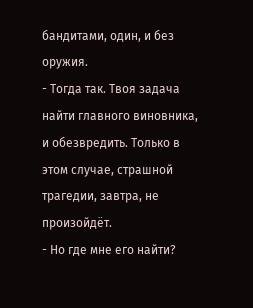бандитами, один, и без оружия.
- Тогда так. Твоя задача найти главного виновника, и обезвредить. Только в этом случае, страшной трагедии, завтра, не произойдёт.
- Но где мне его найти?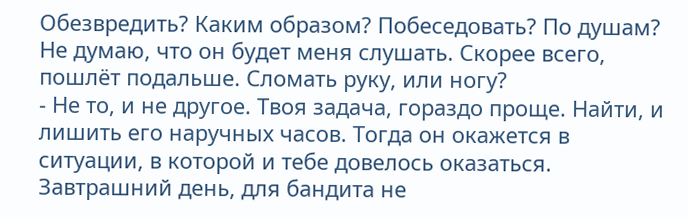Обезвредить? Каким образом? Побеседовать? По душам? Не думаю, что он будет меня слушать. Скорее всего, пошлёт подальше. Сломать руку, или ногу?
- Не то, и не другое. Твоя задача, гораздо проще. Найти, и лишить его наручных часов. Тогда он окажется в ситуации, в которой и тебе довелось оказаться. Завтрашний день, для бандита не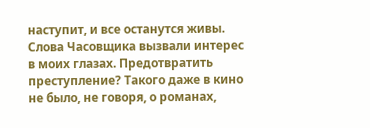наступит, и все останутся живы.
Слова Часовщика вызвали интерес в моих глазах. Предотвратить преступление? Такого даже в кино не было, не говоря, о романах,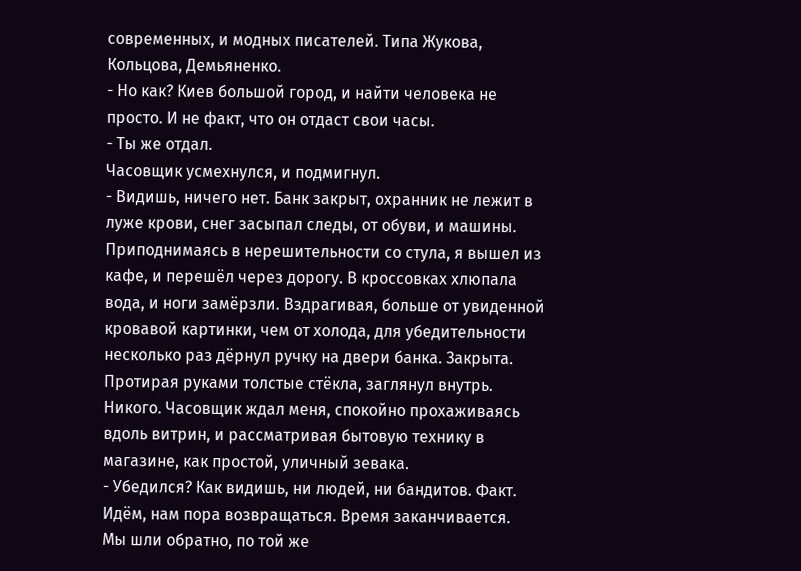современных, и модных писателей. Типа Жукова, Кольцова, Демьяненко.
- Но как? Киев большой город, и найти человека не просто. И не факт, что он отдаст свои часы.
- Ты же отдал.
Часовщик усмехнулся, и подмигнул.
- Видишь, ничего нет. Банк закрыт, охранник не лежит в луже крови, снег засыпал следы, от обуви, и машины.
Приподнимаясь в нерешительности со стула, я вышел из кафе, и перешёл через дорогу. В кроссовках хлюпала вода, и ноги замёрзли. Вздрагивая, больше от увиденной кровавой картинки, чем от холода, для убедительности несколько раз дёрнул ручку на двери банка. Закрыта. Протирая руками толстые стёкла, заглянул внутрь. Никого. Часовщик ждал меня, спокойно прохаживаясь вдоль витрин, и рассматривая бытовую технику в магазине, как простой, уличный зевака.
- Убедился? Как видишь, ни людей, ни бандитов. Факт. Идём, нам пора возвращаться. Время заканчивается.
Мы шли обратно, по той же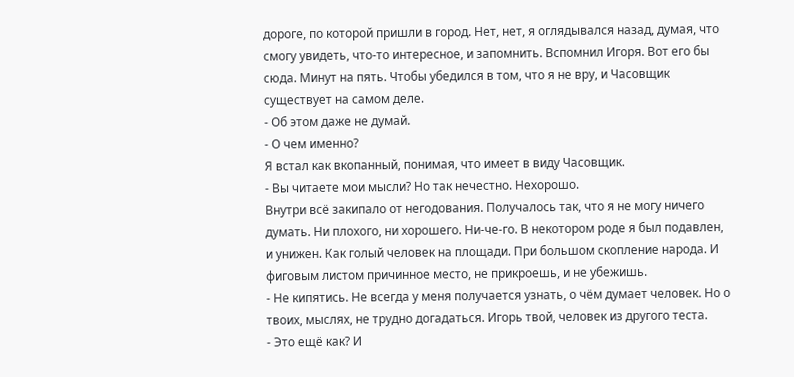дороге, по которой пришли в город. Нет, нет, я оглядывался назад, думая, что смогу увидеть, что-то интересное, и запомнить. Вспомнил Игоря. Вот его бы сюда. Минут на пять. Чтобы убедился в том, что я не вру, и Часовщик существует на самом деле.
- Об этом даже не думай.
- О чем именно?
Я встал как вкопанный, понимая, что имеет в виду Часовщик.
- Вы читаете мои мысли? Но так нечестно. Нехорошо.
Внутри всё закипало от негодования. Получалось так, что я не могу ничего думать. Ни плохого, ни хорошего. Ни-че-го. В некотором роде я был подавлен, и унижен. Как голый человек на площади. При большом скопление народа. И фиговым листом причинное место, не прикроешь, и не убежишь.
- Не кипятись. Не всегда у меня получается узнать, о чём думает человек. Но о твоих, мыслях, не трудно догадаться. Игорь твой, человек из другого теста.
- Это ещё как? И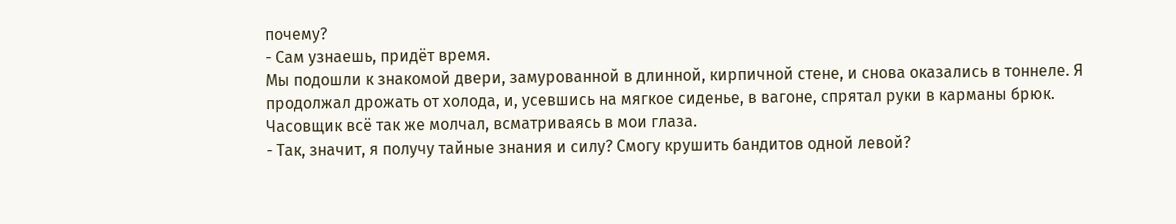почему?
- Сам узнаешь, придёт время.
Мы подошли к знакомой двери, замурованной в длинной, кирпичной стене, и снова оказались в тоннеле. Я продолжал дрожать от холода, и, усевшись на мягкое сиденье, в вагоне, спрятал руки в карманы брюк. Часовщик всё так же молчал, всматриваясь в мои глаза.
- Так, значит, я получу тайные знания и силу? Смогу крушить бандитов одной левой?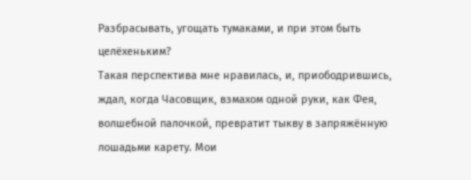Разбрасывать, угощать тумаками, и при этом быть целёхеньким?
Такая перспектива мне нравилась, и, приободрившись, ждал, когда Часовщик, взмахом одной руки, как Фея, волшебной палочкой, превратит тыкву в запряжённую лошадьми карету. Мои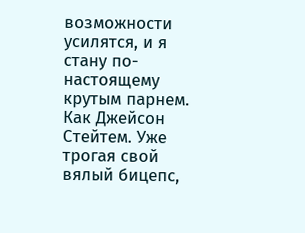возможности усилятся, и я стану по-настоящему крутым парнем. Как Джейсон Стейтем. Уже трогая свой вялый бицепс,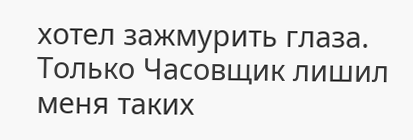хотел зажмурить глаза. Только Часовщик лишил меня таких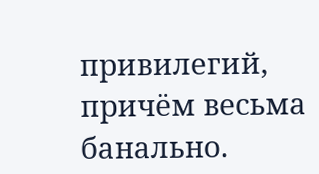привилегий, причём весьма банально.